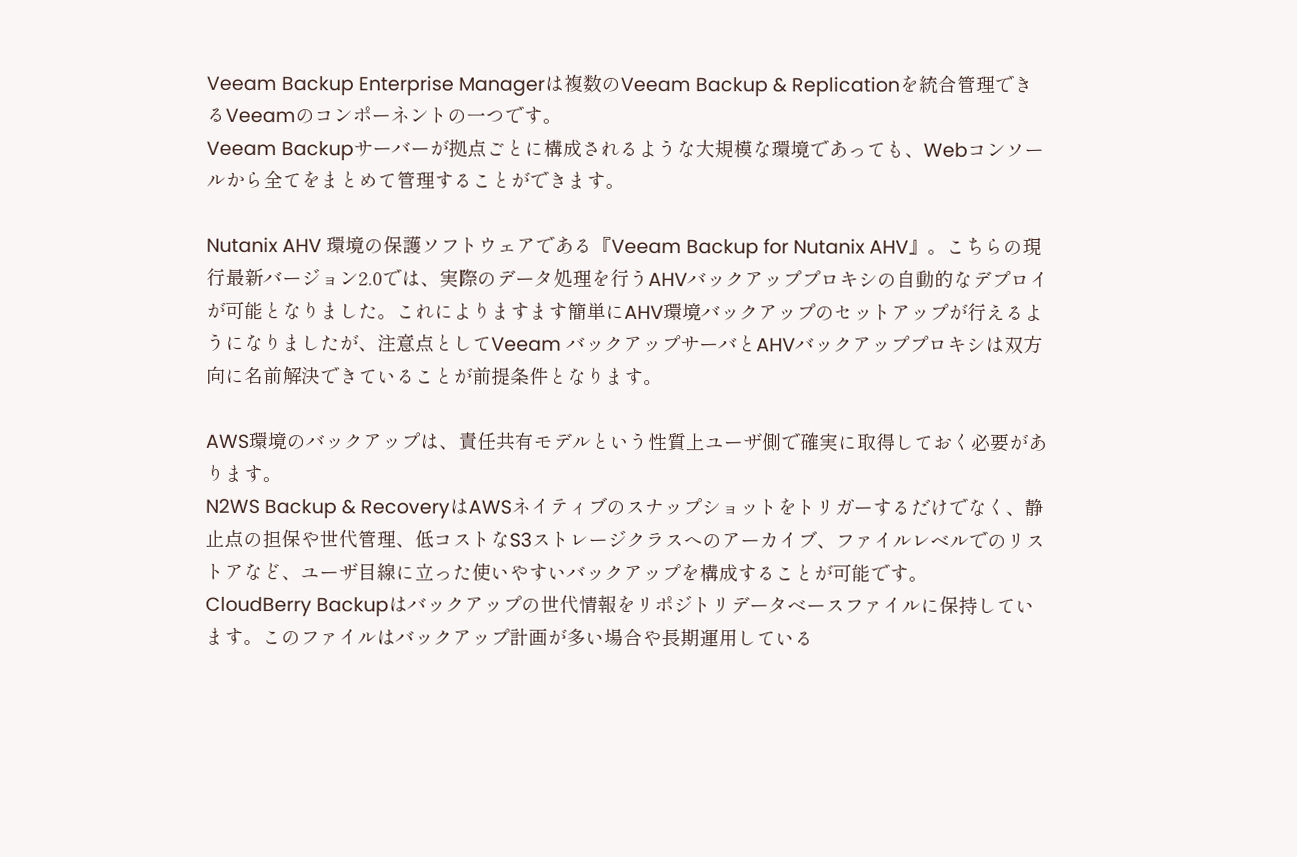Veeam Backup Enterprise Managerは複数のVeeam Backup & Replicationを統合管理できるVeeamのコンポーネントの一つです。
Veeam Backupサーバーが拠点ごとに構成されるような大規模な環境であっても、Webコンソールから全てをまとめて管理することができます。

Nutanix AHV 環境の保護ソフトウェアである『Veeam Backup for Nutanix AHV』。こちらの現行最新バージョン2.0では、実際のデータ処理を行うAHVバックアッププロキシの自動的なデプロイが可能となりました。これによりますます簡単にAHV環境バックアップのセットアップが行えるようになりましたが、注意点としてVeeam バックアップサーバとAHVバックアッププロキシは双方向に名前解決できていることが前提条件となります。

AWS環境のバックアップは、責任共有モデルという性質上ユーザ側で確実に取得しておく必要があります。
N2WS Backup & RecoveryはAWSネイティブのスナップショットをトリガーするだけでなく、静止点の担保や世代管理、低コストなS3ストレージクラスへのアーカイブ、ファイルレベルでのリストアなど、ユーザ目線に立った使いやすいバックアップを構成することが可能です。
CloudBerry Backupはバックアップの世代情報をリポジトリデータベースファイルに保持しています。このファイルはバックアップ計画が多い場合や長期運用している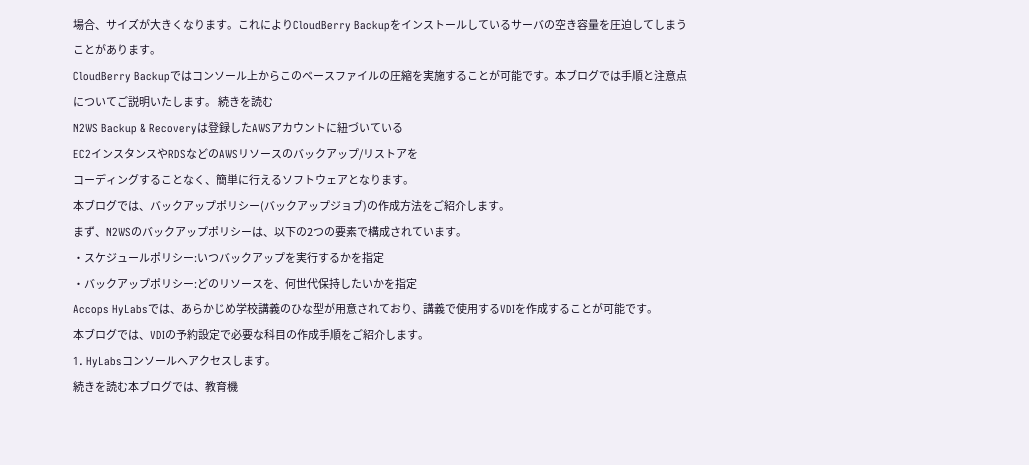場合、サイズが大きくなります。これによりCloudBerry Backupをインストールしているサーバの空き容量を圧迫してしまうことがあります。
CloudBerry Backupではコンソール上からこのベースファイルの圧縮を実施することが可能です。本ブログでは手順と注意点についてご説明いたします。 続きを読む
N2WS Backup & Recoveryは登録したAWSアカウントに紐づいている
EC2インスタンスやRDSなどのAWSリソースのバックアップ/リストアを
コーディングすることなく、簡単に行えるソフトウェアとなります。
本ブログでは、バックアップポリシー(バックアップジョブ)の作成方法をご紹介します。
まず、N2WSのバックアップポリシーは、以下の2つの要素で構成されています。
・スケジュールポリシー:いつバックアップを実行するかを指定
・バックアップポリシー:どのリソースを、何世代保持したいかを指定
Accops HyLabsでは、あらかじめ学校講義のひな型が用意されており、講義で使用するVDIを作成することが可能です。
本ブログでは、VDIの予約設定で必要な科目の作成手順をご紹介します。
1. HyLabsコンソールへアクセスします。
続きを読む本ブログでは、教育機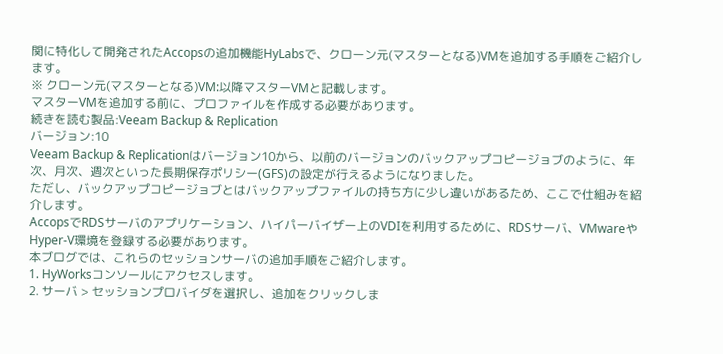関に特化して開発されたAccopsの追加機能HyLabsで、クローン元(マスターとなる)VMを追加する手順をご紹介します。
※ クローン元(マスターとなる)VM:以降マスターVMと記載します。
マスターVMを追加する前に、プロファイルを作成する必要があります。
続きを読む製品:Veeam Backup & Replication
バージョン:10
Veeam Backup & Replicationはバージョン10から、以前のバージョンのバックアップコピージョブのように、年次、月次、週次といった長期保存ポリシー(GFS)の設定が行えるようになりました。
ただし、バックアップコピージョブとはバックアップファイルの持ち方に少し違いがあるため、ここで仕組みを紹介します。
AccopsでRDSサーバのアプリケーション、ハイパーバイザー上のVDIを利用するために、RDSサーバ、VMwareやHyper-V環境を登録する必要があります。
本ブログでは、これらのセッションサーバの追加手順をご紹介します。
1. HyWorksコンソールにアクセスします。
2. サーバ > セッションプロバイダを選択し、追加をクリックしま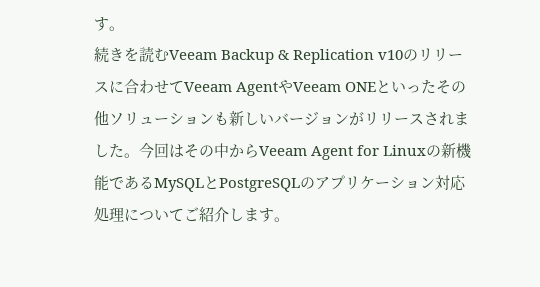す。
続きを読むVeeam Backup & Replication v10のリリースに合わせてVeeam AgentやVeeam ONEといったその他ソリューションも新しいバージョンがリリースされました。今回はその中からVeeam Agent for Linuxの新機能であるMySQLとPostgreSQLのアプリケーション対応処理についてご紹介します。